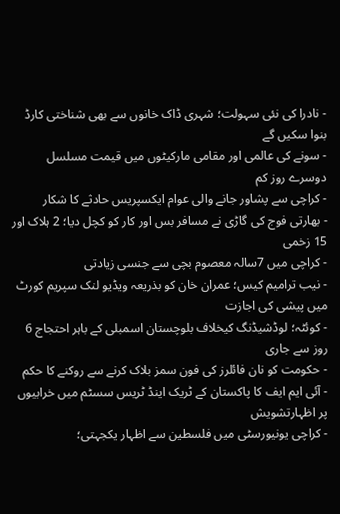- نادرا کی نئی سہولت؛ شہری ڈاک خانوں سے بھی شناختی کارڈ بنوا سکیں گے
- سونے کی عالمی اور مقامی مارکیٹوں میں قیمت مسلسل دوسرے روز کم
- کراچی سے پشاور جانے والی عوام ایکسپریس حادثے کا شکار
- بھارتی فوج کی گاڑی نے مسافر بس اور کار کو کچل دیا؛ 2 ہلاک اور 15 زخمی
- کراچی میں 7سالہ معصوم بچی سے جنسی زیادتی
- نیب ترامیم کیس؛ عمران خان کو بذریعہ ویڈیو لنک سپریم کورٹ میں پیشی کی اجازت
- کوئٹہ؛ لوڈشیڈنگ کیخلاف بلوچستان اسمبلی کے باہر احتجاج 6 روز سے جاری
- حکومت کو نان فائلرز کی فون سمز بلاک کرنے سے روکنے کا حکم
- آئی ایم ایف کا پاکستان کے ٹریک اینڈ ٹریس سسٹم میں خرابیوں پر اظہارتشویش
- کراچی یونیورسٹی میں فلسطین سے اظہار یکجہتی؛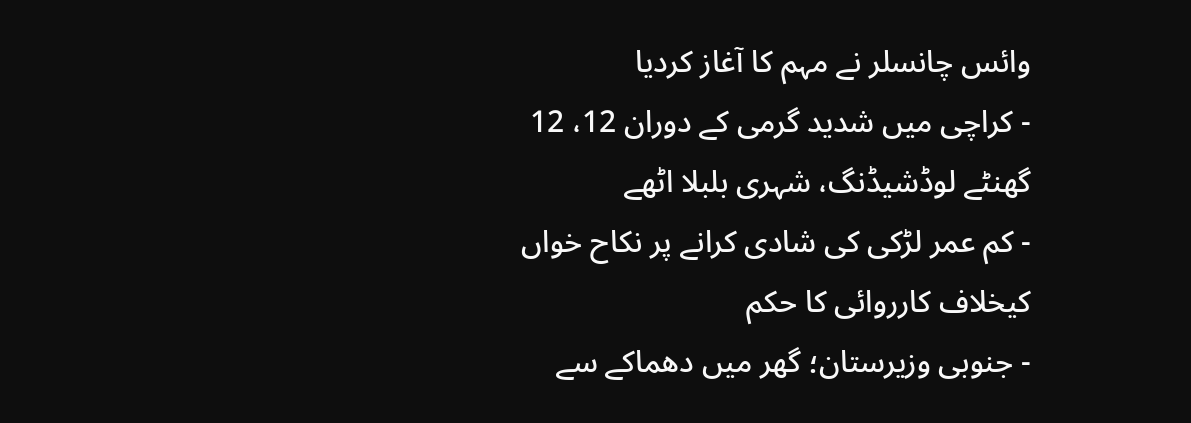وائس چانسلر نے مہم کا آغاز کردیا
- کراچی میں شدید گرمی کے دوران 12، 12 گھنٹے لوڈشیڈنگ، شہری بلبلا اٹھے
- کم عمر لڑکی کی شادی کرانے پر نکاح خواں کیخلاف کارروائی کا حکم
- جنوبی وزیرستان؛ گھر میں دھماکے سے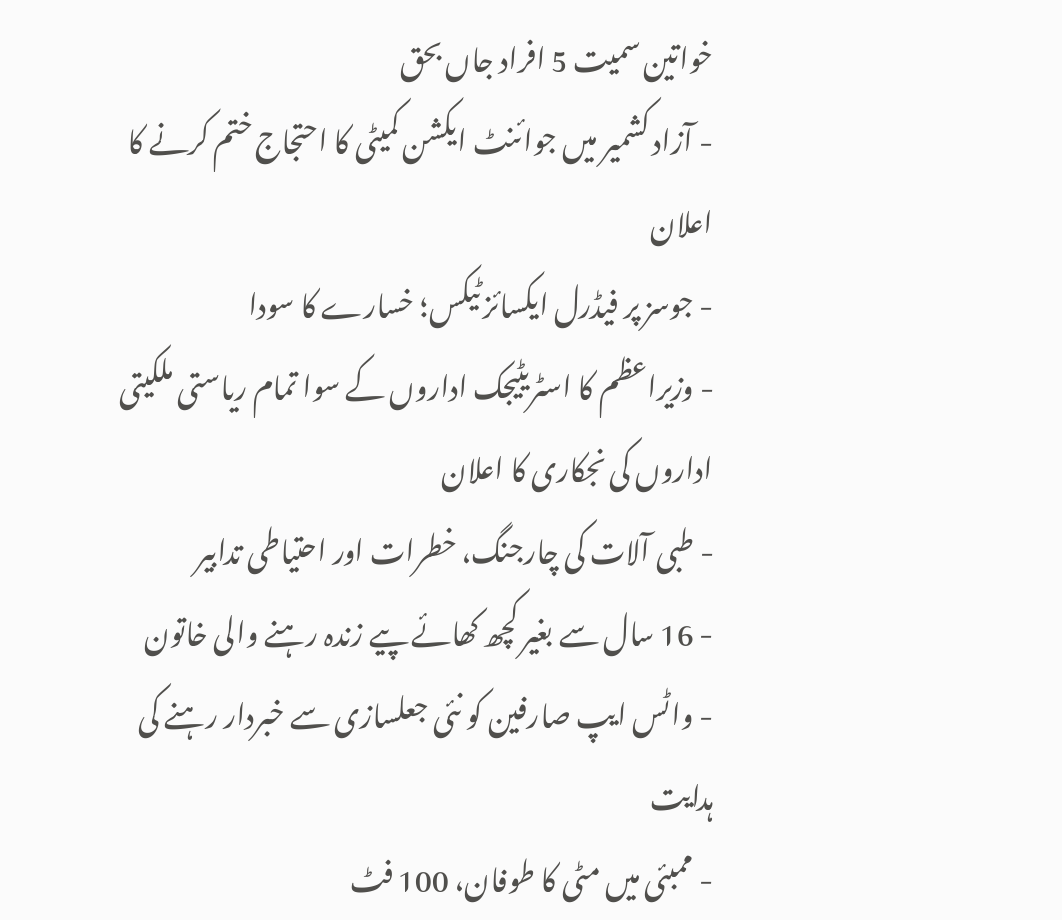خواتین سمیت 5 افراد جاں بحق
- آزاد کشمیر میں جوائنٹ ایکشن کمیٹی کا احتجاج ختم کرنے کا اعلان
- جوسز پر فیڈرل ایکسائز ٹیکس؛ خسارے کا سودا
- وزیراعظم کا اسٹریٹیجک اداروں کے سوا تمام ریاستی ملکیتی اداروں کی نجکاری کا اعلان
- طبی آلات کی چارجنگ، خطرات اور احتیاطی تدابیر
- 16 سال سے بغیر کچھ کھائے پیے زندہ رہنے والی خاتون
- واٹس ایپ صارفین کو نئی جعلسازی سے خبردار رہنے کی ہدایت
- ممبئی میں مٹی کا طوفان، 100 فٹ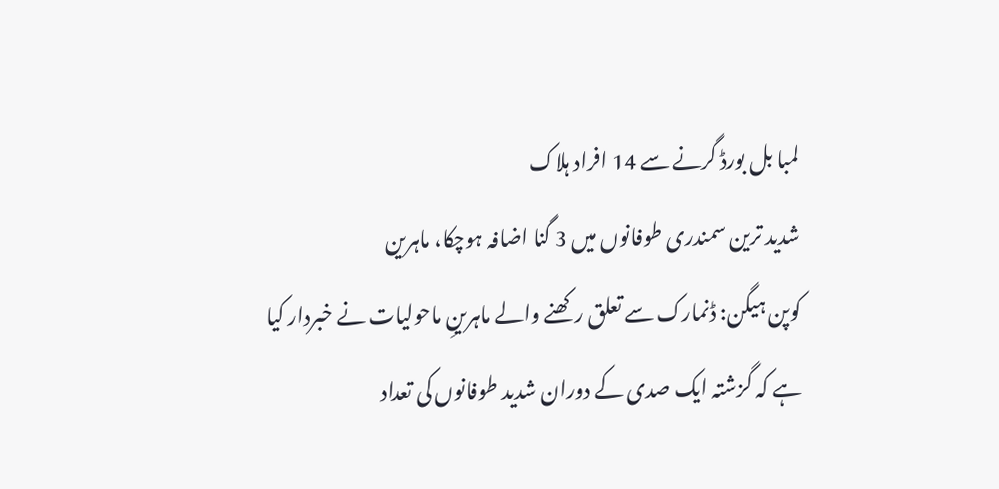لمبا بل بورڈ گرنے سے 14 افراد ہلاک
شدید ترین سمندری طوفانوں میں 3 گنا اضافہ ہوچکا، ماہرین
کوپن ہیگن: ڈنمارک سے تعلق رکھنے والے ماہرینِ ماحولیات نے خبردار کیا ہے کہ گزشتہ ایک صدی کے دوران شدید طوفانوں کی تعداد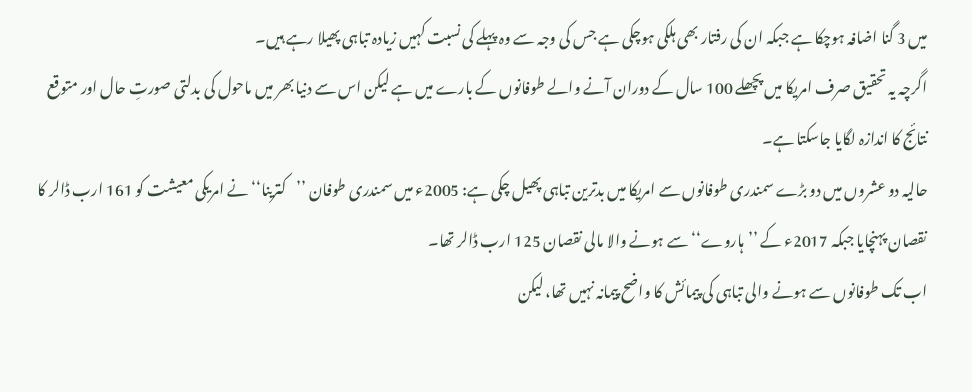میں 3 گنا اضافہ ہوچکا ہے جبکہ ان کی رفتار بھی ہلکی ہوچکی ہے جس کی وجہ سے وہ پہلے کی نسبت کہیں زیادہ تباہی پھیلا رہے ہیں۔
اگرچہ یہ تحقیق صرف امریکا میں پچھلے 100 سال کے دوران آنے والے طوفانوں کے بارے میں ہے لیکن اس سے دنیا بھر میں ماحول کی بدلتی صورتِ حال اور متوقع نتائج کا اندازہ لگایا جاسکتا ہے۔
حالیہ دو عشروں میں دو بڑے سمندری طوفانوں سے امریکا میں بدترین تباہی پھیل چکی ہے: 2005ء میں سمندری طوفان ’’کترینا‘‘ نے امریکی معیشت کو 161 ارب ڈالر کا نقصان پہنچایا جبکہ 2017ء کے ’’ہاروے‘‘ سے ہونے والا مالی نقصان 125 ارب ڈالر تھا۔
اب تک طوفانوں سے ہونے والی تباہی کی پیمائش کا واضح پیمانہ نہیں تھا، لیکن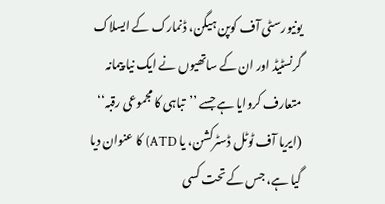یونیورسٹی آف کوپن ہیگن، ڈنمارک کے ایسلاک گرنسٹیڈ اور ان کے ساتھیوں نے ایک نیا پیمانہ متعارف کروایا ہے جسے ’’تباہی کا مجموعی رقبہ‘‘ (ایریا آف ٹوٹل ڈسٹرکشن، یا ATD) کا عنوان دیا گیا ہے، جس کے تحت کسی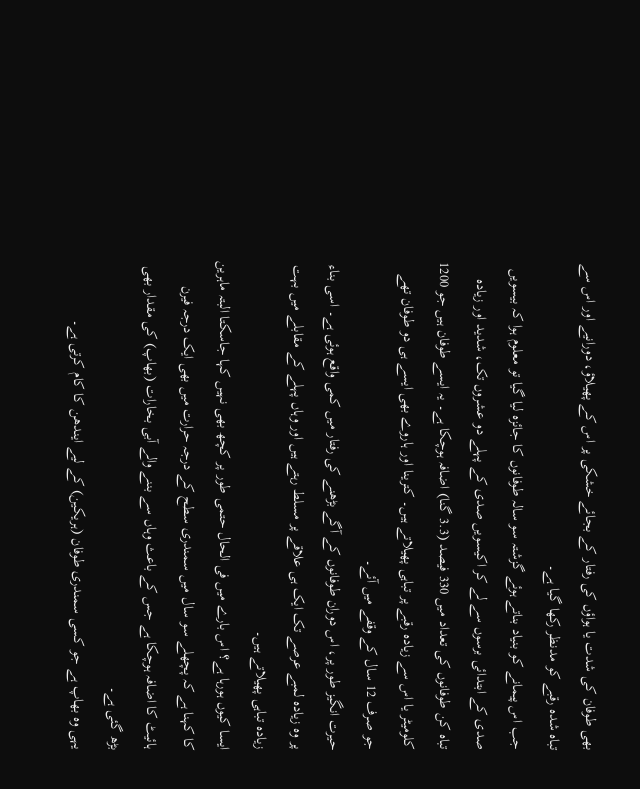بھی طوفان کی شدت یا ہواؤں کی رفتار کے بجائے خشکی پر اس کے پھیلاؤ، دورانیے اور اس سے تباہ شدہ رقبے کو مدنظر رکھا گیا ہے۔
جب اس پیمانے کو بنیاد بناتے ہوئے گزشتہ سو سالہ طوفانوں کا جائزہ لیا گیا تو معلوم ہوا کہ بیسویں صدی کے ابتدائی برسوں سے لے کر اکیسویں صدی کے پہلے دو عشروں تک، شدید اور زیادہ تباہ کن طوفانوں کی تعداد میں 330 فیصد (3.3 گنا) اضافہ ہوچکا ہے۔ یہ ایسے طوفان ہیں جو 1200 کلومیٹر یا اس سے زیادہ رقبے پر تباہی پھیلاتے ہیں۔ کترینا اور ہاروے بھی ایسے ہی دو طوفان تھے جو صرف 12 سال کے وقفے میں آئے۔
حیرت انگیز طور پر، اس دوران طوفانوں کے آگے بڑھنے کی رفتار میں کمی واقع ہوئی ہے۔ اسی بناء پر وہ زیادہ لمبے عرصے تک ایک ہی علاقے پر مسلط رہتے ہیں اور وہاں پہلے کے مقابلے میں بہت زیادہ تباہی پھیلاتے ہیں۔
ایسا کیوں ہورہا ہے؟ اس بارے میں فی الحال حتمی طور پر کچھ بھی نہیں کہا جاسکتا البتہ ماہرین کا کہنا ہے کہ پچھلے سو سال میں سمندری سطح کے درجہ حرارت میں بھی ایک درجہ فیرن ہائیٹ کا اضافہ ہوچکا ہے جس کے باعث وہاں سے بننے والے آبی بخارات (بھاپ) کی مقدار بھی بڑھ گئی ہے۔
یہی وہ بھاپ ہے جو کسی سمندری طوفان (ہریکین) کے لیے ایندھن کا کام کرتی ہے۔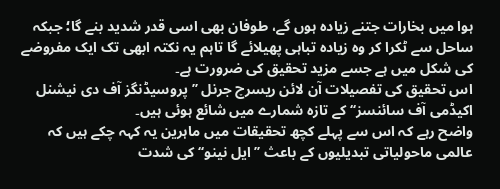ہوا میں بخارات جتنے زیادہ ہوں گے، طوفان بھی اسی قدر شدید بنے گا؛ جبکہ ساحل سے ٹکرا کر وہ زیادہ تباہی پھیلائے گا تاہم یہ نکتہ ابھی تک ایک مفروضے کی شکل میں ہے جسے مزید تحقیق کی ضرورت ہے۔
اس تحقیق کی تفصیلات آن لائن ریسرچ جرنل ’’پروسیڈنگز آف دی نیشنل اکیڈمی آف سائنسز‘‘ کے تازہ شمارے میں شائع ہوئی ہیں۔
واضح رہے کہ اس سے پہلے کچھ تحقیقات میں ماہرین یہ کہہ چکے ہیں کہ عالمی ماحولیاتی تبدیلیوں کے باعث ’’ایل نینو‘‘ کی شدت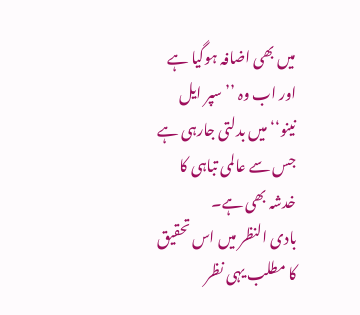میں بھی اضافہ ہوگیا ہے اور اب وہ ’’سپر ایل نینو‘‘ میں بدلتی جارہی ہے جس سے عالمی تباہی کا خدشہ بھی ہے۔
بادی النظر میں اس تحقیق کا مطلب یہی نظر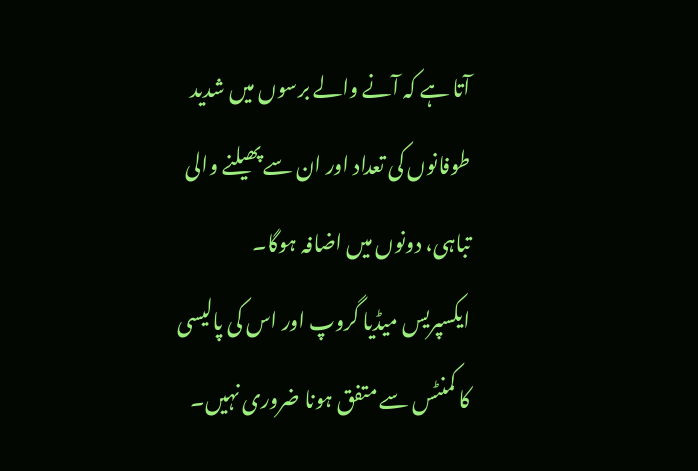آتا ہے کہ آنے والے برسوں میں شدید طوفانوں کی تعداد اور ان سے پھیلنے والی تباہی، دونوں میں اضافہ ہوگا۔
ایکسپریس میڈیا گروپ اور اس کی پالیسی کا کمنٹس سے متفق ہونا ضروری نہیں۔